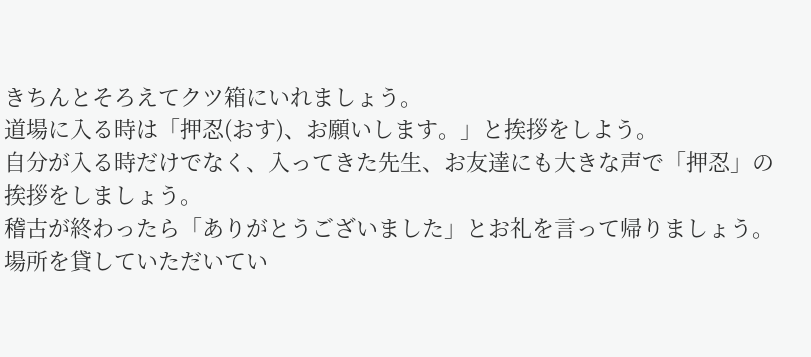きちんとそろえてクツ箱にいれましょう。
道場に入る時は「押忍(おす)、お願いします。」と挨拶をしよう。
自分が入る時だけでなく、入ってきた先生、お友達にも大きな声で「押忍」の挨拶をしましょう。
稽古が終わったら「ありがとうございました」とお礼を言って帰りましょう。
場所を貸していただいてい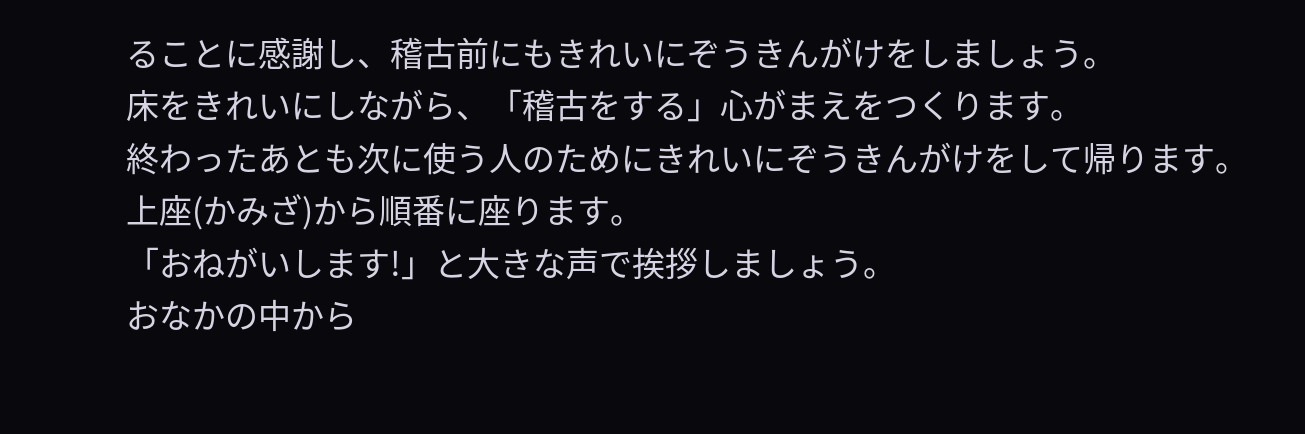ることに感謝し、稽古前にもきれいにぞうきんがけをしましょう。
床をきれいにしながら、「稽古をする」心がまえをつくります。
終わったあとも次に使う人のためにきれいにぞうきんがけをして帰ります。
上座(かみざ)から順番に座ります。
「おねがいします!」と大きな声で挨拶しましょう。
おなかの中から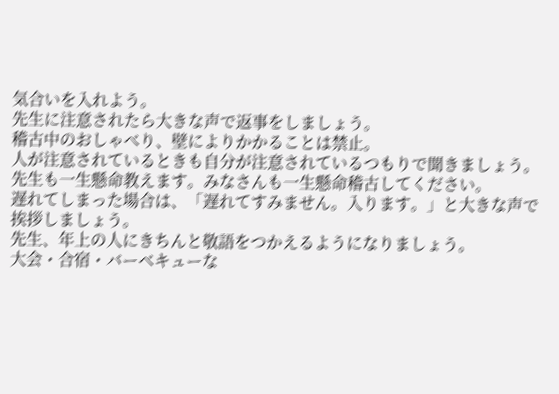気合いを入れよう。
先生に注意されたら大きな声で返事をしましょう。
稽古中のおしゃべり、壁によりかかることは禁止。
人が注意されているときも自分が注意されているつもりで聞きましょう。
先生も一生懸命教えます。みなさんも一生懸命稽古してください。
遅れてしまった場合は、「遅れてすみません。入ります。」と大きな声で挨拶しましょう。
先生、年上の人にきちんと敬語をつかえるようになりましょう。
大会・合宿・バーベキューな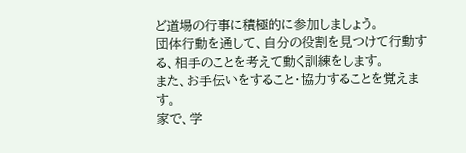ど道場の行事に積極的に参加しましょう。
団体行動を通して、自分の役割を見つけて行動する、相手のことを考えて動く訓練をします。
また、お手伝いをすること・協力することを覚えます。
家で、学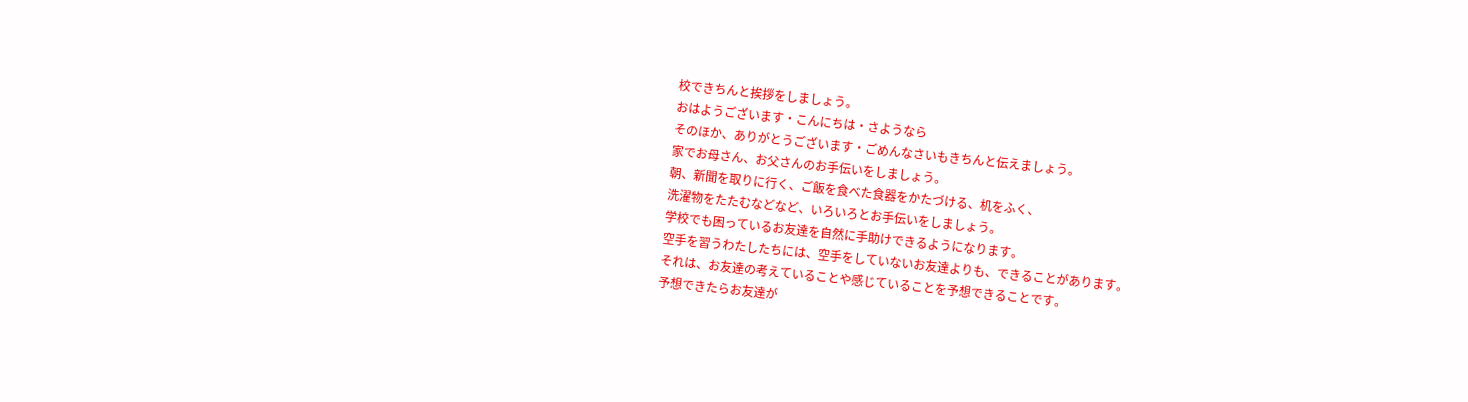校できちんと挨拶をしましょう。
おはようございます・こんにちは・さようなら
そのほか、ありがとうございます・ごめんなさいもきちんと伝えましょう。
家でお母さん、お父さんのお手伝いをしましょう。
朝、新聞を取りに行く、ご飯を食べた食器をかたづける、机をふく、
洗濯物をたたむなどなど、いろいろとお手伝いをしましょう。
学校でも困っているお友達を自然に手助けできるようになります。
空手を習うわたしたちには、空手をしていないお友達よりも、できることがあります。
それは、お友達の考えていることや感じていることを予想できることです。
予想できたらお友達が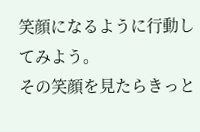笑顔になるように行動してみよう。
その笑顔を見たらきっと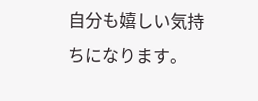自分も嬉しい気持ちになります。